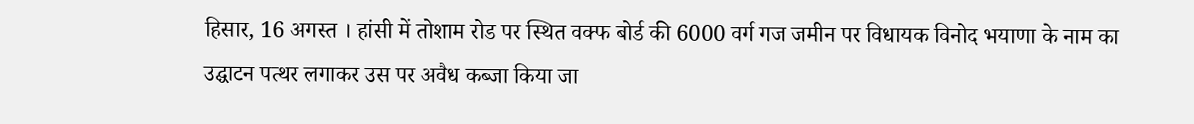हिसार, 16 अगस्त । हांसी में तोशाम रोड पर स्थित वक्फ बोर्ड की 6000 वर्ग गज जमीन पर विधायक विनोद भयाणा के नाम का उद्घाटन पत्थर लगाकर उस पर अवैध कब्जा किया जा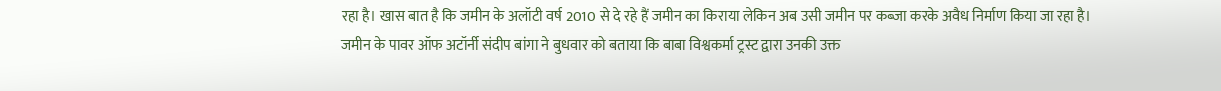रहा है। खास बात है कि जमीन के अलॉटी वर्ष 2010 से दे रहे हैं जमीन का किराया लेकिन अब उसी जमीन पर कब्जा करके अवैध निर्माण किया जा रहा है।
जमीन के पावर ऑफ अटॉर्नी संदीप बांगा ने बुधवार को बताया कि बाबा विश्वकर्मा ट्रस्ट द्वारा उनकी उक्त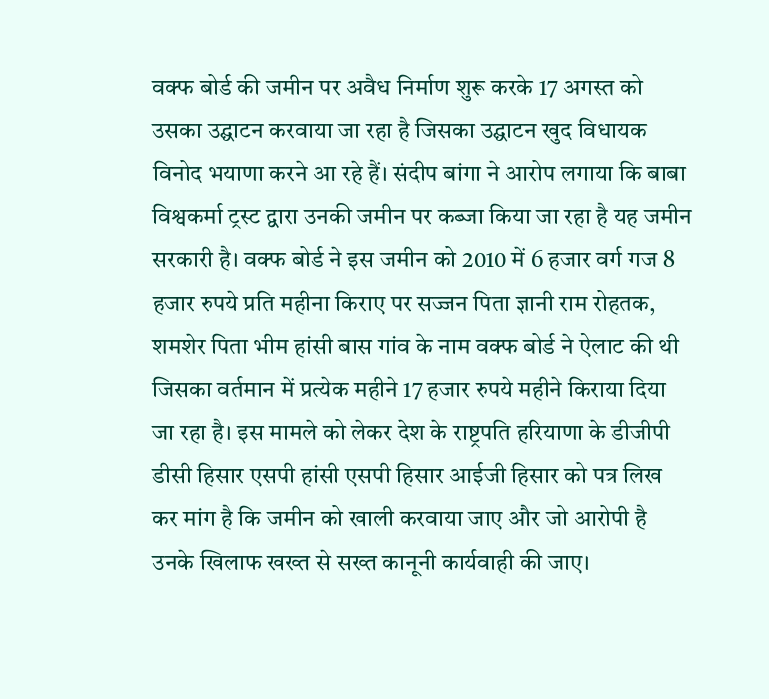वक्फ बोर्ड की जमीन पर अवैध निर्माण शुरू करके 17 अगस्त को उसका उद्घाटन करवाया जा रहा है जिसका उद्घाटन खुद विधायक विनोद भयाणा करने आ रहे हैं। संदीप बांगा ने आरोप लगाया कि बाबा विश्वकर्मा ट्रस्ट द्वारा उनकी जमीन पर कब्जा किया जा रहा है यह जमीन सरकारी है। वक्फ बोर्ड ने इस जमीन को 2010 में 6 हजार वर्ग गज 8 हजार रुपये प्रति महीना किराए पर सज्जन पिता ज्ञानी राम रोहतक, शमशेर पिता भीम हांसी बास गांव के नाम वक्फ बोर्ड ने ऐलाट की थी जिसका वर्तमान में प्रत्येक महीने 17 हजार रुपये महीने किराया दिया जा रहा है। इस मामले को लेकर देश के राष्ट्रपति हरियाणा के डीजीपी डीसी हिसार एसपी हांसी एसपी हिसार आईजी हिसार को पत्र लिख कर मांग है कि जमीन को खाली करवाया जाए और जो आरोपी है उनके खिलाफ खख्त से सख्त कानूनी कार्यवाही की जाए।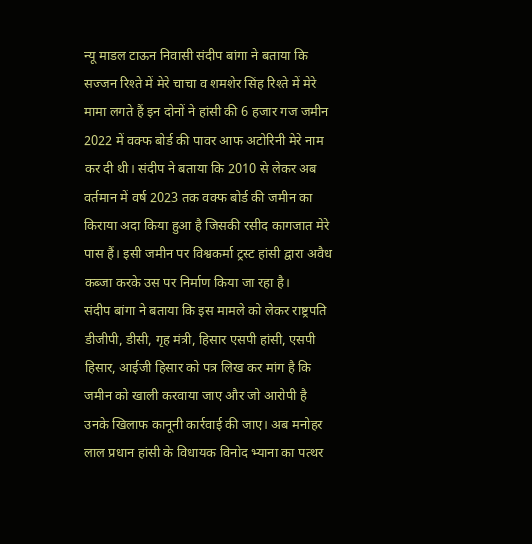न्यू माडल टाऊन निवासी संदीप बांगा ने बताया कि सज्जन रिश्ते में मेरे चाचा व शमशेर सिंह रिश्ते में मेरे मामा लगते हैं इन दोनों ने हांसी की 6 हजार गज जमीन 2022 में वक्फ बोर्ड की पावर आफ अटोरिनी मेरे नाम कर दी थी। संदीप ने बताया कि 2010 से लेकर अब वर्तमान में वर्ष 2023 तक वक्फ बोर्ड की जमीन का किराया अदा किया हुआ है जिसकी रसीद कागजात मेरे पास हैं। इसी जमीन पर विश्वकर्मा ट्रस्ट हांसी द्वारा अवैध कब्जा करके उस पर निर्माण किया जा रहा है।
संदीप बांगा ने बताया कि इस मामले को लेकर राष्ट्रपति डीजीपी, डीसी, गृह मंत्री, हिसार एसपी हांसी, एसपी हिसार, आईजी हिसार को पत्र लिख कर मांग है कि जमीन को खाली करवाया जाए और जो आरोपी है उनके खिलाफ कानूनी कार्रवाई की जाए। अब मनोहर लाल प्रधान हांसी के विधायक विनोद भ्याना का पत्थर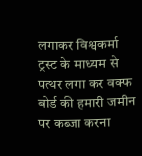लगाकर विश्वकर्मा ट्रस्ट के माध्यम से पत्थर लगा कर वक्फ बोर्ड की हमारी जमीन पर कब्जा करना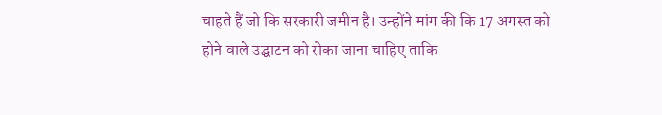चाहते हैं जो कि सरकारी जमीन है। उन्होंने मांग की कि 17 अगस्त को होने वाले उद्घाटन को रोका जाना चाहिए ताकि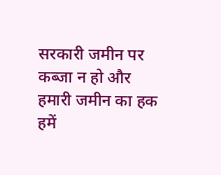सरकारी जमीन पर कब्जा न हो और हमारी जमीन का हक हमें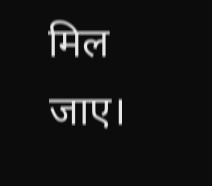मिल जाए।